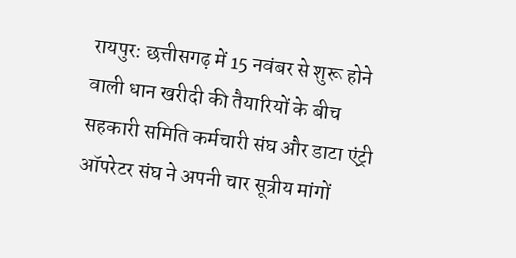रायपुर: छत्तीसगढ़ में 15 नवंबर से शुरू होने वाली धान खरीदी की तैयारियों के बीच सहकारी समिति कर्मचारी संघ और डाटा एंट्री ऑपरेटर संघ ने अपनी चार सूत्रीय मांगों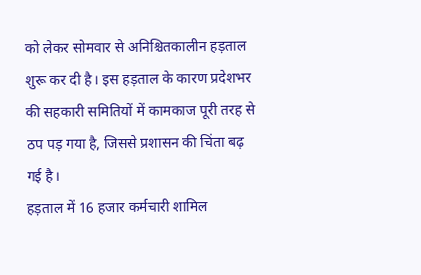को लेकर सोमवार से अनिश्चितकालीन हड़ताल शुरू कर दी है। इस हड़ताल के कारण प्रदेशभर की सहकारी समितियों में कामकाज पूरी तरह से ठप पड़ गया है, जिससे प्रशासन की चिंता बढ़ गई है।
हड़ताल में 16 हजार कर्मचारी शामिल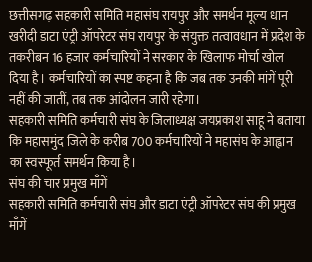छत्तीसगढ़ सहकारी समिति महासंघ रायपुर और समर्थन मूल्य धान खरीदी डाटा एंट्री ऑपरेटर संघ रायपुर के संयुक्त तत्वावधान में प्रदेश के तकरीबन 16 हजार कर्मचारियों ने सरकार के खिलाफ मोर्चा खोल दिया है। कर्मचारियों का स्पष्ट कहना है कि जब तक उनकी मांगें पूरी नहीं की जातीं, तब तक आंदोलन जारी रहेगा।
सहकारी समिति कर्मचारी संघ के जिलाध्यक्ष जयप्रकाश साहू ने बताया कि महासमुंद जिले के करीब 700 कर्मचारियों ने महासंघ के आह्वान का स्वस्फूर्त समर्थन किया है।
संघ की चार प्रमुख माँगें
सहकारी समिति कर्मचारी संघ और डाटा एंट्री ऑपरेटर संघ की प्रमुख माँगें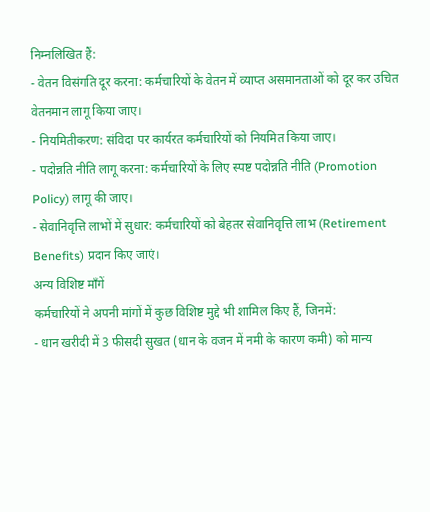निम्नलिखित हैं:
- वेतन विसंगति दूर करना: कर्मचारियों के वेतन में व्याप्त असमानताओं को दूर कर उचित वेतनमान लागू किया जाए।
- नियमितीकरण: संविदा पर कार्यरत कर्मचारियों को नियमित किया जाए।
- पदोन्नति नीति लागू करना: कर्मचारियों के लिए स्पष्ट पदोन्नति नीति (Promotion Policy) लागू की जाए।
- सेवानिवृत्ति लाभों में सुधार: कर्मचारियों को बेहतर सेवानिवृत्ति लाभ (Retirement Benefits) प्रदान किए जाएं।
अन्य विशिष्ट माँगें
कर्मचारियों ने अपनी मांगों में कुछ विशिष्ट मुद्दे भी शामिल किए हैं, जिनमें:
- धान खरीदी में 3 फीसदी सुखत (धान के वजन में नमी के कारण कमी) को मान्य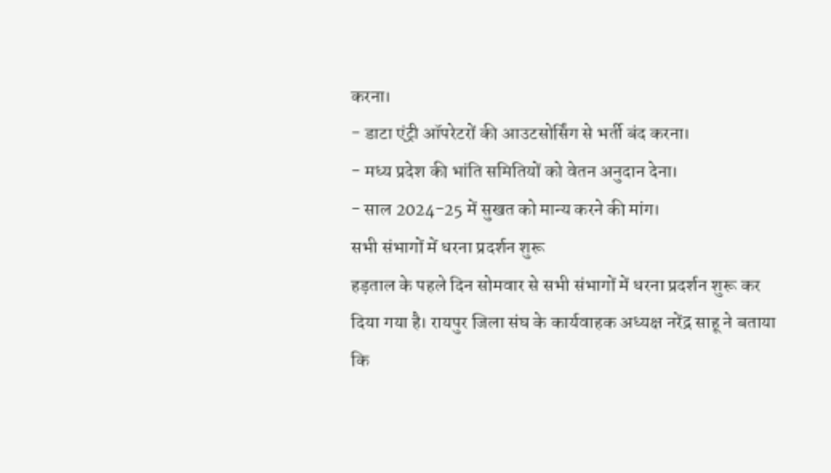करना।
- डाटा एंट्री ऑपरेटरों की आउटसोर्सिंग से भर्ती बंद करना।
- मध्य प्रदेश की भांति समितियों को वेतन अनुदान देना।
- साल 2024-25 में सुखत को मान्य करने की मांग।
सभी संभागों में धरना प्रदर्शन शुरू
हड़ताल के पहले दिन सोमवार से सभी संभागों में धरना प्रदर्शन शुरू कर दिया गया है। रायपुर जिला संघ के कार्यवाहक अध्यक्ष नरेंद्र साहू ने बताया कि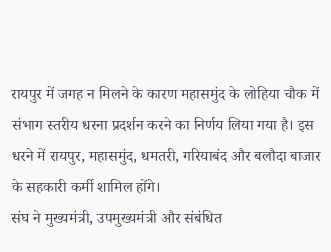रायपुर में जगह न मिलने के कारण महासमुंद के लोहिया चौक में संभाग स्तरीय धरना प्रदर्शन करने का निर्णय लिया गया है। इस धरने में रायपुर, महासमुंद, धमतरी, गरियाबंद और बलौदा बाजार के सहकारी कर्मी शामिल होंगे।
संघ ने मुख्यमंत्री, उपमुख्यमंत्री और संबंधित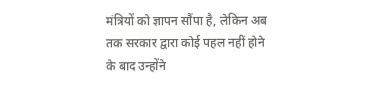मंत्रियों को ज्ञापन सौंपा है, लेकिन अब तक सरकार द्वारा कोई पहल नहीं होने के बाद उन्होंने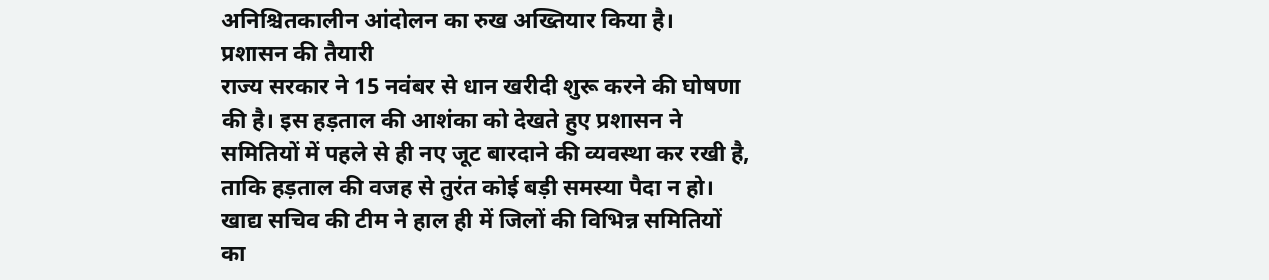अनिश्चितकालीन आंदोलन का रुख अख्तियार किया है।
प्रशासन की तैयारी
राज्य सरकार ने 15 नवंबर से धान खरीदी शुरू करने की घोषणा की है। इस हड़ताल की आशंका को देखते हुए प्रशासन ने समितियों में पहले से ही नए जूट बारदाने की व्यवस्था कर रखी है, ताकि हड़ताल की वजह से तुरंत कोई बड़ी समस्या पैदा न हो। खाद्य सचिव की टीम ने हाल ही में जिलों की विभिन्न समितियों का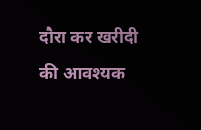दौरा कर खरीदी की आवश्यक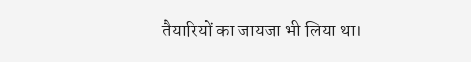तैयारियों का जायजा भी लिया था।